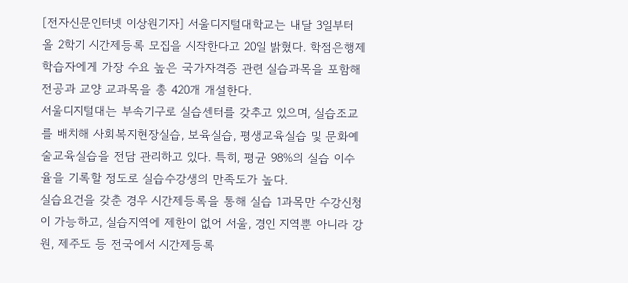[전자신문인터넷 이상원기자] 서울디지털대학교는 내달 3일부터 올 2학기 시간제등록 모집을 시작한다고 20일 밝혔다. 학점은행제 학습자에게 가장 수요 높은 국가자격증 관련 실습과목을 포함해 전공과 교양 교과목을 총 420개 개설한다.
서울디지털대는 부속기구로 실습센터를 갖추고 있으며, 실습조교를 배치해 사회복지현장실습, 보육실습, 평생교육실습 및 문화예술교육실습을 전담 관리하고 있다. 특히, 평균 98%의 실습 이수율을 기록할 정도로 실습수강생의 만족도가 높다.
실습요건을 갖춘 경우 시간제등록을 통해 실습 1과목만 수강신청이 가능하고, 실습지역에 제한이 없어 서울, 경인 지역뿐 아니라 강원, 제주도 등 전국에서 시간제등록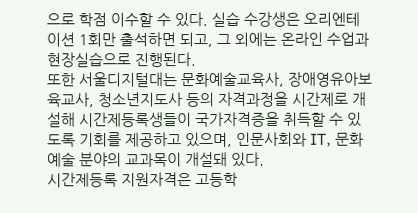으로 학점 이수할 수 있다. 실습 수강생은 오리엔테이션 1회만 출석하면 되고, 그 외에는 온라인 수업과 현장실습으로 진행된다.
또한 서울디지털대는 문화예술교육사, 장애영유아보육교사, 청소년지도사 등의 자격과정을 시간제로 개설해 시간제등록생들이 국가자격증을 취득할 수 있도록 기회를 제공하고 있으며, 인문사회와 IT, 문화예술 분야의 교과목이 개설돼 있다.
시간제등록 지원자격은 고등학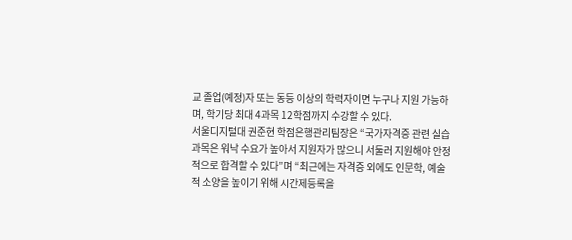교 졸업(예정)자 또는 동등 이상의 학력자이면 누구나 지원 가능하며, 학기당 최대 4과목 12학점까지 수강할 수 있다.
서울디지털대 권준현 학점은행관리팀장은 “국가자격증 관련 실습과목은 워낙 수요가 높아서 지원자가 많으니 서둘러 지원해야 안정적으로 합격할 수 있다”며 “최근에는 자격증 외에도 인문학, 예술적 소양을 높이기 위해 시간제등록을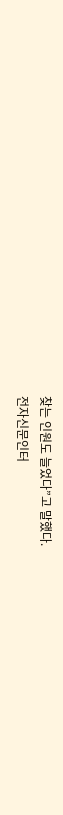찾는 인원도 늘었다”고 말했다.
전자신문인터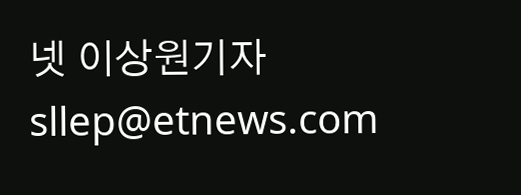넷 이상원기자 sllep@etnews.com